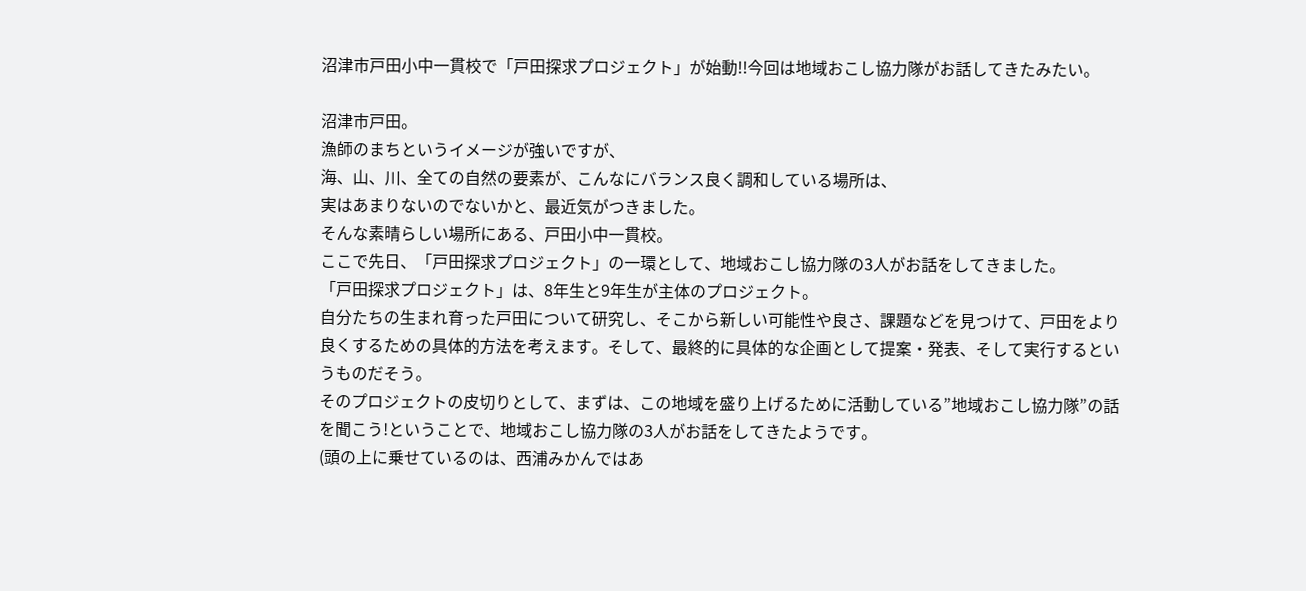沼津市戸田小中一貫校で「戸田探求プロジェクト」が始動!!今回は地域おこし協力隊がお話してきたみたい。

沼津市戸田。
漁師のまちというイメージが強いですが、
海、山、川、全ての自然の要素が、こんなにバランス良く調和している場所は、
実はあまりないのでないかと、最近気がつきました。
そんな素晴らしい場所にある、戸田小中一貫校。
ここで先日、「戸田探求プロジェクト」の一環として、地域おこし協力隊の3人がお話をしてきました。
「戸田探求プロジェクト」は、8年生と9年生が主体のプロジェクト。
自分たちの生まれ育った戸田について研究し、そこから新しい可能性や良さ、課題などを見つけて、戸田をより良くするための具体的方法を考えます。そして、最終的に具体的な企画として提案・発表、そして実行するというものだそう。
そのプロジェクトの皮切りとして、まずは、この地域を盛り上げるために活動している”地域おこし協力隊”の話を聞こう!ということで、地域おこし協力隊の3人がお話をしてきたようです。
(頭の上に乗せているのは、西浦みかんではあ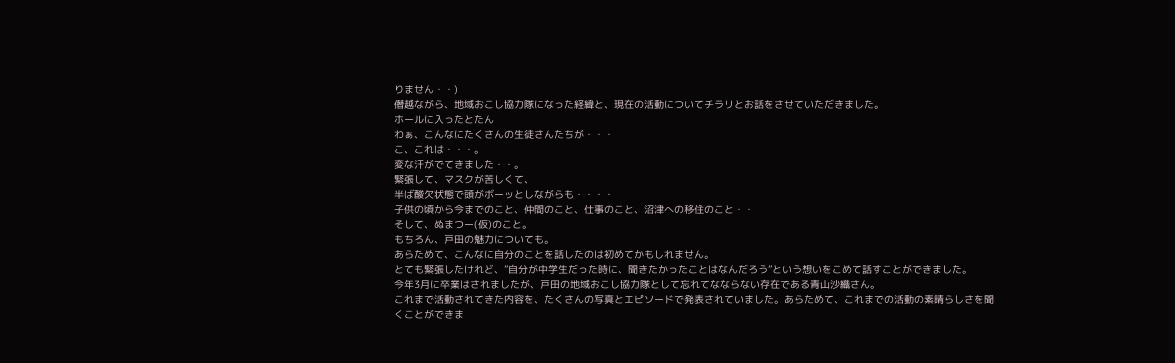りません・・)
僭越ながら、地域おこし協力隊になった経緯と、現在の活動についてチラリとお話をさせていただきました。
ホールに入ったとたん
わぁ、こんなにたくさんの生徒さんたちが・・・
こ、これは・・・。
変な汗がでてきました・・。
緊張して、マスクが苦しくて、
半ば酸欠状態で頭がボーッとしながらも・・・・
子供の頃から今までのこと、仲間のこと、仕事のこと、沼津への移住のこと・・
そして、ぬまつー(仮)のこと。
もちろん、戸田の魅力についても。
あらためて、こんなに自分のことを話したのは初めてかもしれません。
とても緊張したけれど、”自分が中学生だった時に、聞きたかったことはなんだろう”という想いをこめて話すことができました。
今年3月に卒業はされましたが、戸田の地域おこし協力隊として忘れてなならない存在である青山沙織さん。
これまで活動されてきた内容を、たくさんの写真とエピソードで発表されていました。あらためて、これまでの活動の素晴らしさを聞くことができま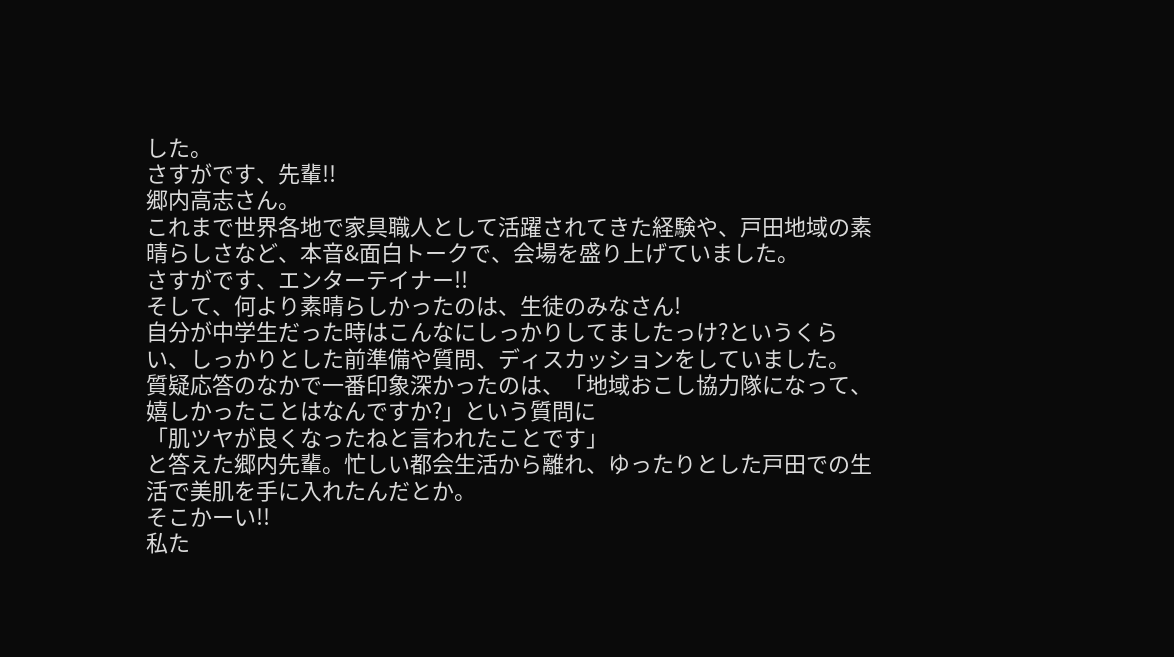した。
さすがです、先輩!!
郷内高志さん。
これまで世界各地で家具職人として活躍されてきた経験や、戸田地域の素晴らしさなど、本音&面白トークで、会場を盛り上げていました。
さすがです、エンターテイナー!!
そして、何より素晴らしかったのは、生徒のみなさん!
自分が中学生だった時はこんなにしっかりしてましたっけ?というくらい、しっかりとした前準備や質問、ディスカッションをしていました。
質疑応答のなかで一番印象深かったのは、「地域おこし協力隊になって、嬉しかったことはなんですか?」という質問に
「肌ツヤが良くなったねと言われたことです」
と答えた郷内先輩。忙しい都会生活から離れ、ゆったりとした戸田での生活で美肌を手に入れたんだとか。
そこかーい!!
私た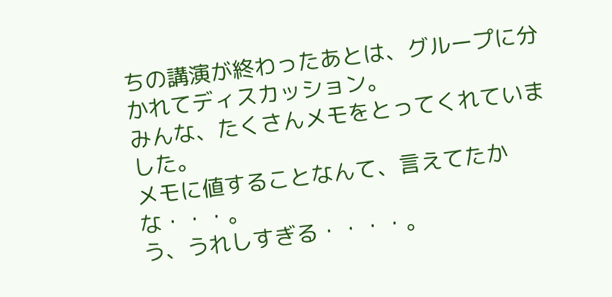ちの講演が終わったあとは、グループに分かれてディスカッション。
みんな、たくさんメモをとってくれていました。
メモに値することなんて、言えてたかな・・・。
う、うれしすぎる・・・・。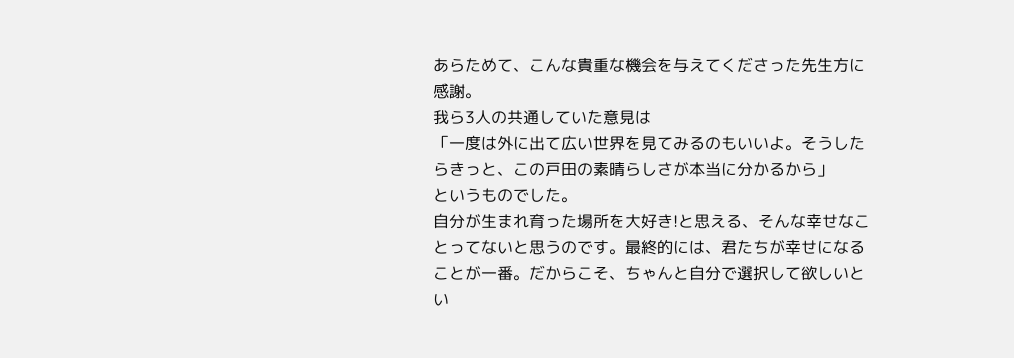あらためて、こんな貴重な機会を与えてくださった先生方に感謝。
我ら3人の共通していた意見は
「一度は外に出て広い世界を見てみるのもいいよ。そうしたらきっと、この戸田の素晴らしさが本当に分かるから」
というものでした。
自分が生まれ育った場所を大好き!と思える、そんな幸せなことってないと思うのです。最終的には、君たちが幸せになることが一番。だからこそ、ちゃんと自分で選択して欲しいとい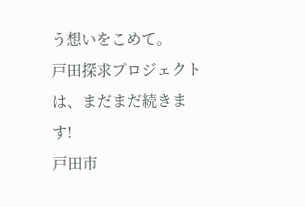う想いをこめて。
戸田探求プロジェクトは、まだまだ続きます!
戸田市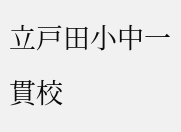立戸田小中一貫校